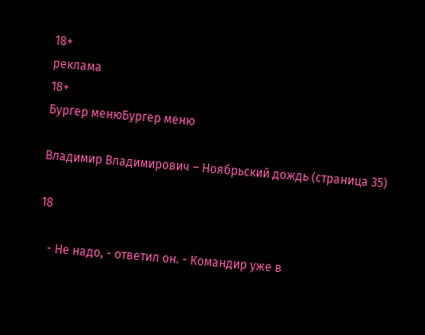18+
реклама
18+
Бургер менюБургер меню

Владимир Владимирович – Ноябрьский дождь (страница 35)

18

   - Не надо, - ответил он. - Командир уже в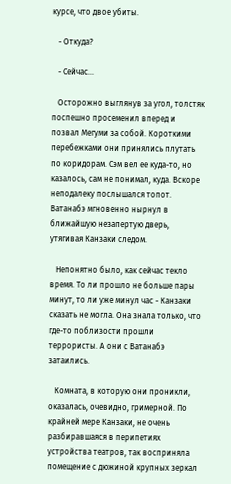курсе, что двое убиты.

   - Откуда?

   - Сейчас...

   Осторожно выглянув за угол, толстяк поспешно просеменил вперед и позвал Мегуми за собой. Короткими перебежками они принялись плутать по коридорам. Сэм вел ее куда-то, но казалось, сам не понимал, куда. Вскоре неподалеку послышался топот. Ватанабэ мгновенно нырнул в ближайшую незапертую дверь, утягивая Канзаки следом.

   Непонятно было, как сейчас текло время. То ли прошло не больше пары минут, то ли уже минул час - Канзаки сказать не могла. Она знала только, что где-то поблизости прошли террористы. А они с Ватанабэ затаились.

   Комната, в которую они проникли, оказалась, очевидно, гримерной. По крайней мере Канзаки, не очень разбиравшаяся в перипетиях устройства театров, так восприняла помещение с дюжиной крупных зеркал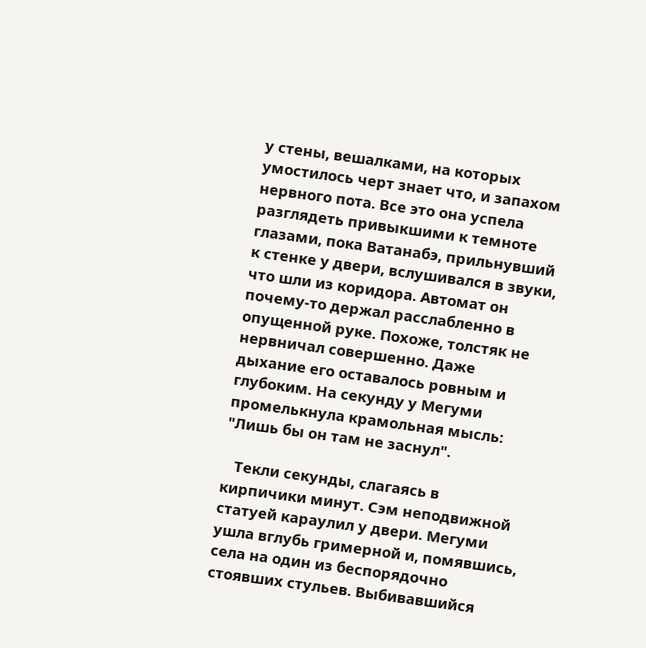у стены, вешалками, на которых умостилось черт знает что, и запахом нервного пота. Все это она успела разглядеть привыкшими к темноте глазами, пока Ватанабэ, прильнувший к стенке у двери, вслушивался в звуки, что шли из коридора. Автомат он почему-то держал расслабленно в опущенной руке. Похоже, толстяк не нервничал совершенно. Даже дыхание его оставалось ровным и глубоким. На секунду у Мегуми промелькнула крамольная мысль: "Лишь бы он там не заснул".

   Текли секунды, слагаясь в кирпичики минут. Сэм неподвижной статуей караулил у двери. Мегуми ушла вглубь гримерной и, помявшись, села на один из беспорядочно стоявших стульев. Выбивавшийся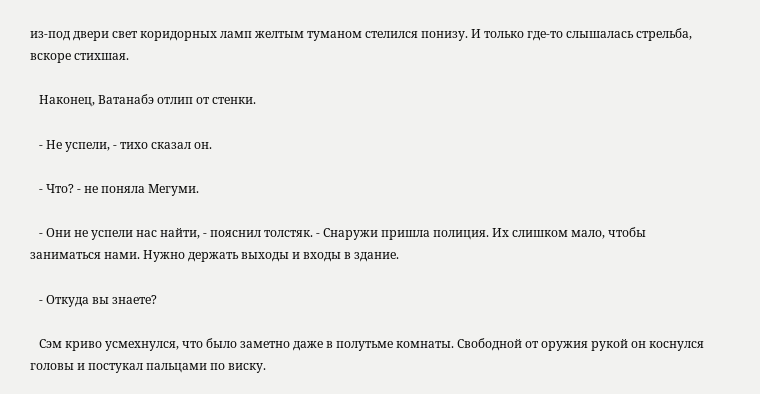из-под двери свет коридорных ламп желтым туманом стелился понизу. И только где-то слышалась стрельба, вскоре стихшая.

   Наконец, Ватанабэ отлип от стенки.

   - Не успели, - тихо сказал он.

   - Что? - не поняла Мегуми.

   - Они не успели нас найти, - пояснил толстяк. - Снаружи пришла полиция. Их слишком мало, чтобы заниматься нами. Нужно держать выходы и входы в здание.

   - Откуда вы знаете?

   Сэм криво усмехнулся, что было заметно даже в полутьме комнаты. Свободной от оружия рукой он коснулся головы и постукал пальцами по виску.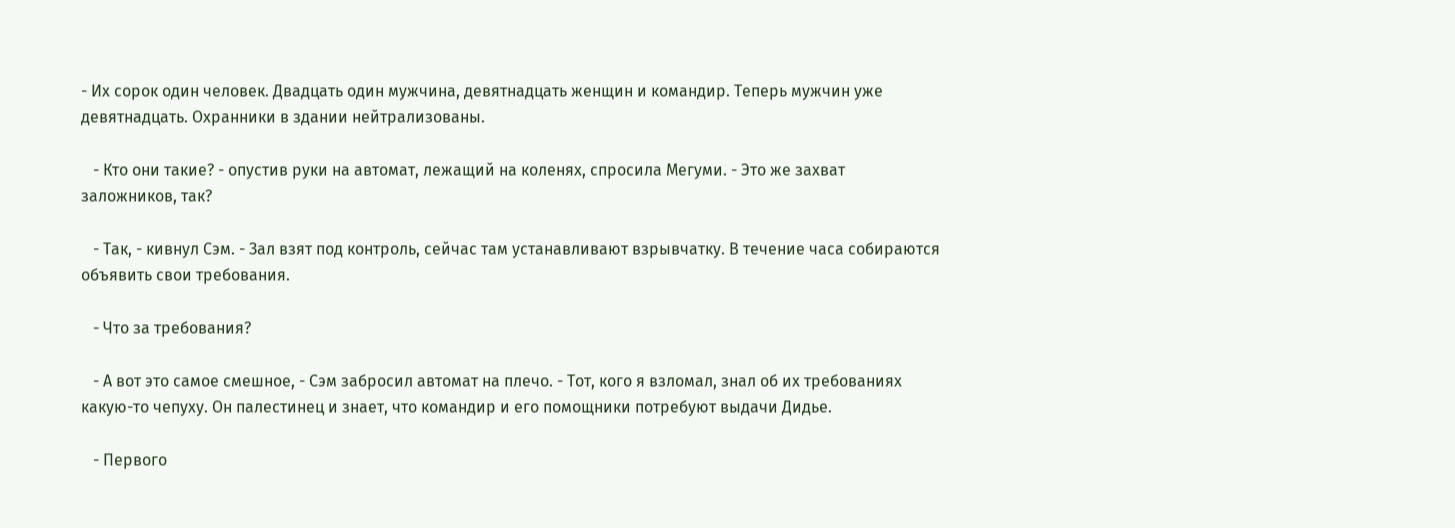- Их сорок один человек. Двадцать один мужчина, девятнадцать женщин и командир. Теперь мужчин уже девятнадцать. Охранники в здании нейтрализованы.

   - Кто они такие? - опустив руки на автомат, лежащий на коленях, спросила Мегуми. - Это же захват заложников, так?

   - Так, - кивнул Сэм. - Зал взят под контроль, сейчас там устанавливают взрывчатку. В течение часа собираются объявить свои требования.

   - Что за требования?

   - А вот это самое смешное, - Сэм забросил автомат на плечо. - Тот, кого я взломал, знал об их требованиях какую-то чепуху. Он палестинец и знает, что командир и его помощники потребуют выдачи Дидье.

   - Первого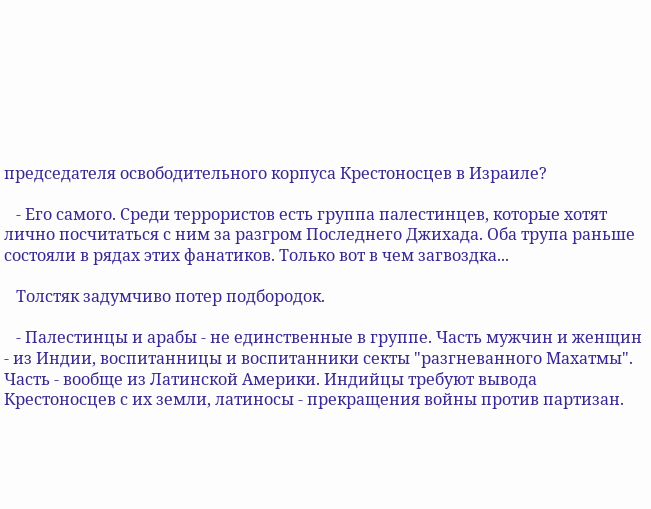председателя освободительного корпуса Крестоносцев в Израиле?

   - Его самого. Среди террористов есть группа палестинцев, которые хотят лично посчитаться с ним за разгром Последнего Джихада. Оба трупа раньше состояли в рядах этих фанатиков. Только вот в чем загвоздка...

   Толстяк задумчиво потер подбородок.

   - Палестинцы и арабы - не единственные в группе. Часть мужчин и женщин - из Индии, воспитанницы и воспитанники секты "разгневанного Махатмы". Часть - вообще из Латинской Америки. Индийцы требуют вывода Крестоносцев с их земли, латиносы - прекращения войны против партизан.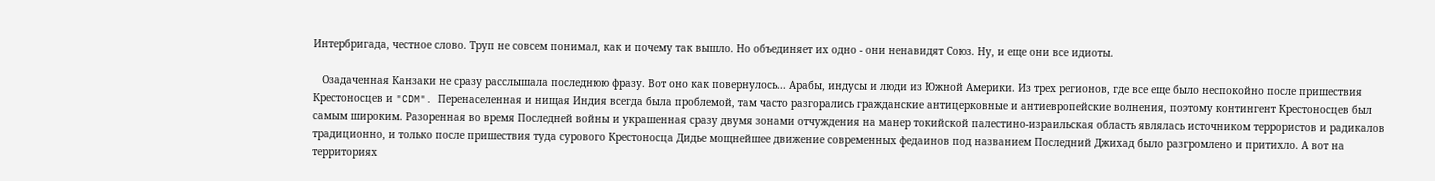Интербригада, честное слово. Труп не совсем понимал, как и почему так вышло. Но объединяет их одно - они ненавидят Союз. Ну, и еще они все идиоты.

   Озадаченная Канзаки не сразу расслышала последнюю фразу. Вот оно как повернулось... Арабы, индусы и люди из Южной Америки. Из трех регионов, где все еще было неспокойно после пришествия Крестоносцев и "CDM". Перенаселенная и нищая Индия всегда была проблемой, там часто разгорались гражданские антицерковные и антиевропейские волнения, поэтому контингент Крестоносцев был самым широким. Разоренная во время Последней войны и украшенная сразу двумя зонами отчуждения на манер токийской палестино-израильская область являлась источником террористов и радикалов традиционно, и только после пришествия туда сурового Крестоносца Дидье мощнейшее движение современных федаинов под названием Последний Джихад было разгромлено и притихло. А вот на территориях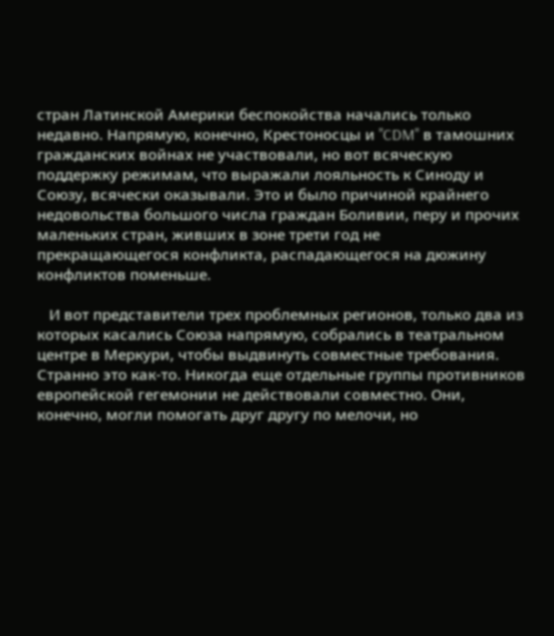стран Латинской Америки беспокойства начались только недавно. Напрямую, конечно, Крестоносцы и "CDM" в тамошних гражданских войнах не участвовали, но вот всяческую поддержку режимам, что выражали лояльность к Синоду и Союзу, всячески оказывали. Это и было причиной крайнего недовольства большого числа граждан Боливии, перу и прочих маленьких стран, живших в зоне трети год не прекращающегося конфликта, распадающегося на дюжину конфликтов поменьше.

   И вот представители трех проблемных регионов, только два из которых касались Союза напрямую, собрались в театральном центре в Меркури, чтобы выдвинуть совместные требования. Странно это как-то. Никогда еще отдельные группы противников европейской гегемонии не действовали совместно. Они, конечно, могли помогать друг другу по мелочи, но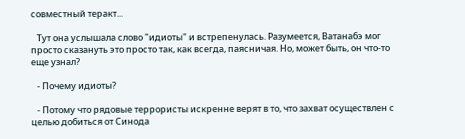совместный теракт...

   Тут она услышала слово "идиоты" и встрепенулась. Разумеется, Ватанабэ мог просто сказануть это просто так, как всегда, паясничая. Но, может быть, он что-то еще узнал?

   - Почему идиоты?

   - Потому что рядовые террористы искренне верят в то, что захват осуществлен с целью добиться от Синода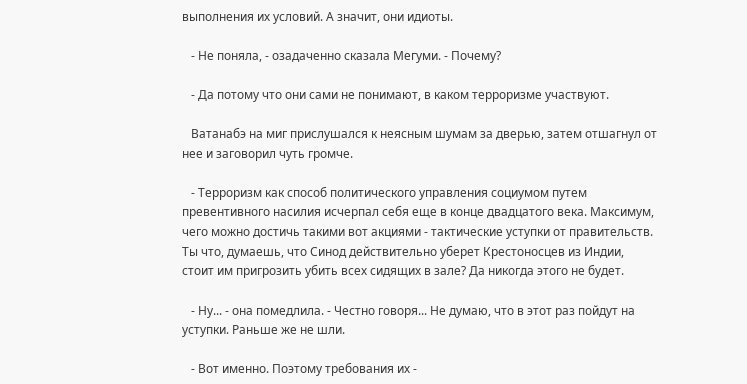выполнения их условий. А значит, они идиоты.

   - Не поняла, - озадаченно сказала Мегуми. - Почему?

   - Да потому что они сами не понимают, в каком терроризме участвуют.

   Ватанабэ на миг прислушался к неясным шумам за дверью, затем отшагнул от нее и заговорил чуть громче.

   - Терроризм как способ политического управления социумом путем превентивного насилия исчерпал себя еще в конце двадцатого века. Максимум, чего можно достичь такими вот акциями - тактические уступки от правительств. Ты что, думаешь, что Синод действительно уберет Крестоносцев из Индии, стоит им пригрозить убить всех сидящих в зале? Да никогда этого не будет.

   - Ну... - она помедлила. - Честно говоря... Не думаю, что в этот раз пойдут на уступки. Раньше же не шли.

   - Вот именно. Поэтому требования их -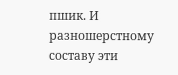пшик. И разношерстному составу эти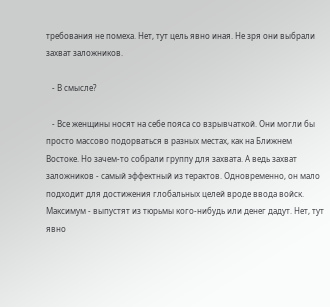требования не помеха. Нет, тут цель явно иная. Не зря они выбрали захват заложников.

   - В смысле?

   - Все женщины носят на себе пояса со взрывчаткой. Они могли бы просто массово подорваться в разных местах, как на Ближнем Востоке. Но зачем-то собрали группу для захвата. А ведь захват заложников - самый эффектный из терактов. Одновременно, он мало подходит для достижения глобальных целей вроде ввода войск. Максимум - выпустят из тюрьмы кого-нибудь или денег дадут. Нет, тут явно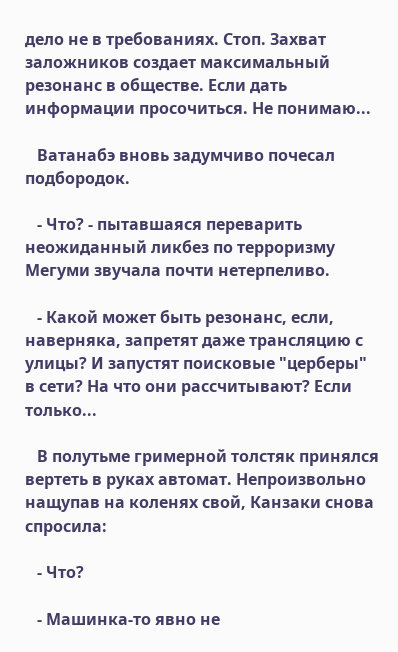дело не в требованиях. Стоп. Захват заложников создает максимальный резонанс в обществе. Если дать информации просочиться. Не понимаю...

   Ватанабэ вновь задумчиво почесал подбородок.

   - Что? - пытавшаяся переварить неожиданный ликбез по терроризму Мегуми звучала почти нетерпеливо.

   - Какой может быть резонанс, если, наверняка, запретят даже трансляцию с улицы? И запустят поисковые "церберы" в сети? На что они рассчитывают? Если только...

   В полутьме гримерной толстяк принялся вертеть в руках автомат. Непроизвольно нащупав на коленях свой, Канзаки снова спросила:

   - Что?

   - Машинка-то явно не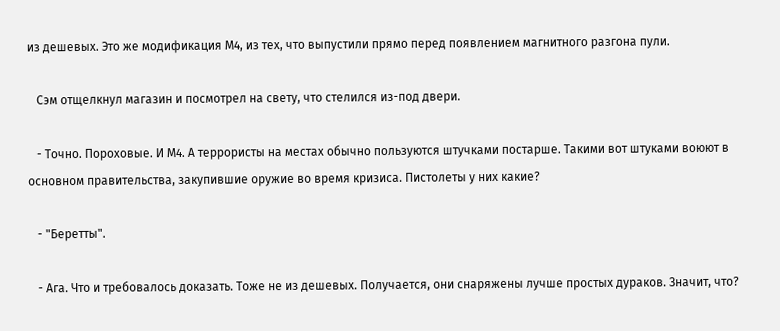из дешевых. Это же модификация М4, из тех, что выпустили прямо перед появлением магнитного разгона пули.

   Сэм отщелкнул магазин и посмотрел на свету, что стелился из-под двери.

   - Точно. Пороховые. И М4. А террористы на местах обычно пользуются штучками постарше. Такими вот штуками воюют в основном правительства, закупившие оружие во время кризиса. Пистолеты у них какие?

   - "Беретты".

   - Ага. Что и требовалось доказать. Тоже не из дешевых. Получается, они снаряжены лучше простых дураков. Значит, что?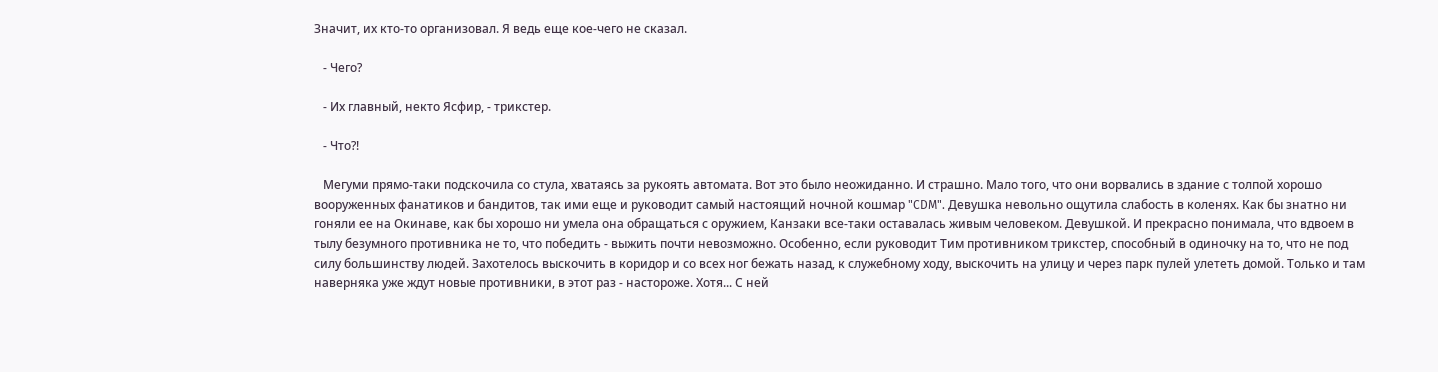Значит, их кто-то организовал. Я ведь еще кое-чего не сказал.

   - Чего?

   - Их главный, некто Ясфир, - трикстер.

   - Что?!

   Мегуми прямо-таки подскочила со стула, хватаясь за рукоять автомата. Вот это было неожиданно. И страшно. Мало того, что они ворвались в здание с толпой хорошо вооруженных фанатиков и бандитов, так ими еще и руководит самый настоящий ночной кошмар "CDM". Девушка невольно ощутила слабость в коленях. Как бы знатно ни гоняли ее на Окинаве, как бы хорошо ни умела она обращаться с оружием, Канзаки все-таки оставалась живым человеком. Девушкой. И прекрасно понимала, что вдвоем в тылу безумного противника не то, что победить - выжить почти невозможно. Особенно, если руководит Тим противником трикстер, способный в одиночку на то, что не под силу большинству людей. Захотелось выскочить в коридор и со всех ног бежать назад, к служебному ходу, выскочить на улицу и через парк пулей улететь домой. Только и там наверняка уже ждут новые противники, в этот раз - настороже. Хотя... С ней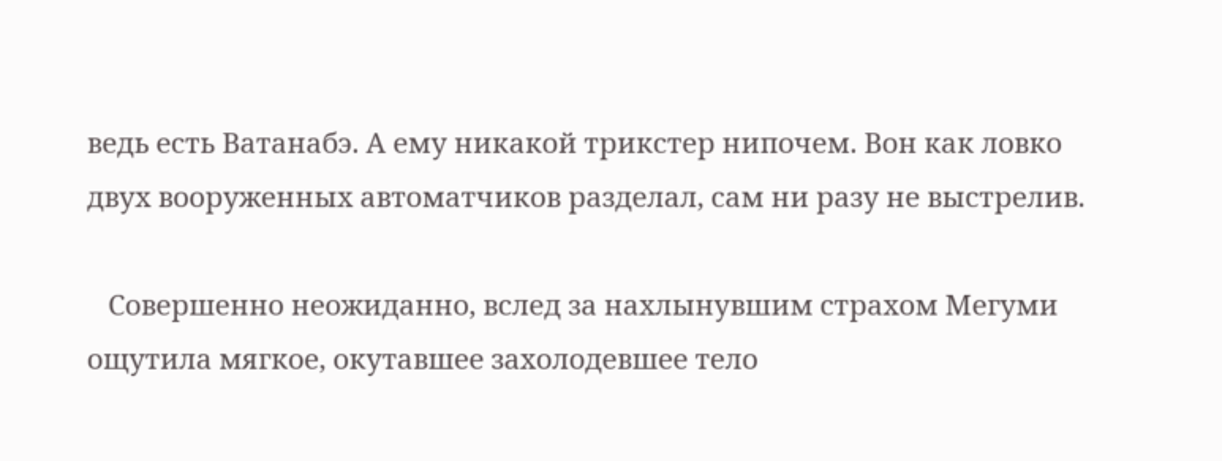ведь есть Ватанабэ. А ему никакой трикстер нипочем. Вон как ловко двух вооруженных автоматчиков разделал, сам ни разу не выстрелив.

   Совершенно неожиданно, вслед за нахлынувшим страхом Мегуми ощутила мягкое, окутавшее захолодевшее тело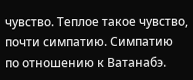чувство. Теплое такое чувство, почти симпатию. Симпатию по отношению к Ватанабэ.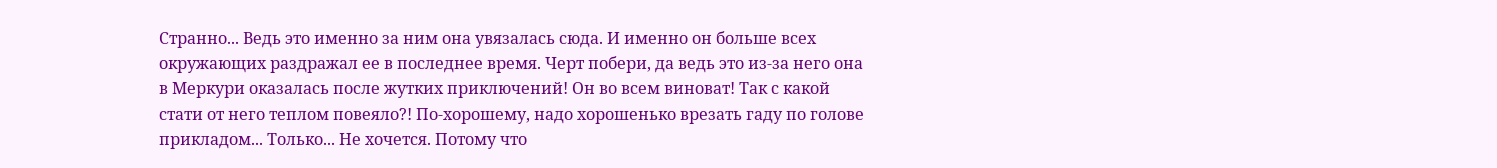Странно... Ведь это именно за ним она увязалась сюда. И именно он больше всех окружающих раздражал ее в последнее время. Черт побери, да ведь это из-за него она в Меркури оказалась после жутких приключений! Он во всем виноват! Так с какой стати от него теплом повеяло?! По-хорошему, надо хорошенько врезать гаду по голове прикладом... Только... Не хочется. Потому что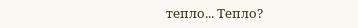тепло... Тепло?